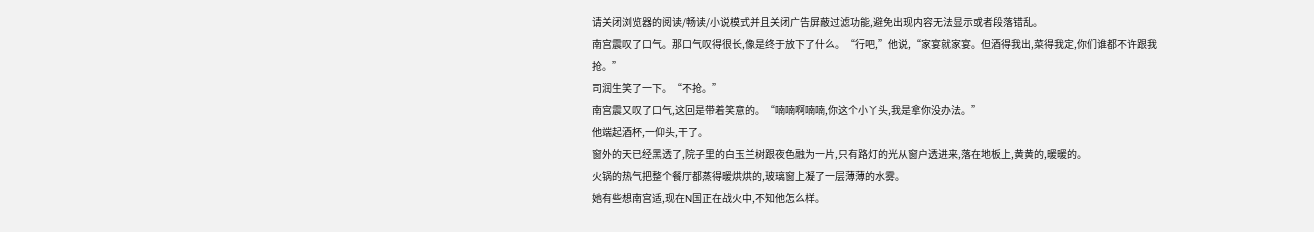请关闭浏览器的阅读/畅读/小说模式并且关闭广告屏蔽过滤功能,避免出现内容无法显示或者段落错乱。
南宫震叹了口气。那口气叹得很长,像是终于放下了什么。“行吧,”他说,“家宴就家宴。但酒得我出,菜得我定,你们谁都不许跟我抢。”
司润生笑了一下。“不抢。”
南宫震又叹了口气,这回是带着笑意的。“喃喃啊喃喃,你这个小丫头,我是拿你没办法。”
他端起酒杯,一仰头,干了。
窗外的天已经黑透了,院子里的白玉兰树跟夜色融为一片,只有路灯的光从窗户透进来,落在地板上,黄黄的,暖暖的。
火锅的热气把整个餐厅都蒸得暖烘烘的,玻璃窗上凝了一层薄薄的水雾。
她有些想南宫适,现在N国正在战火中,不知他怎么样。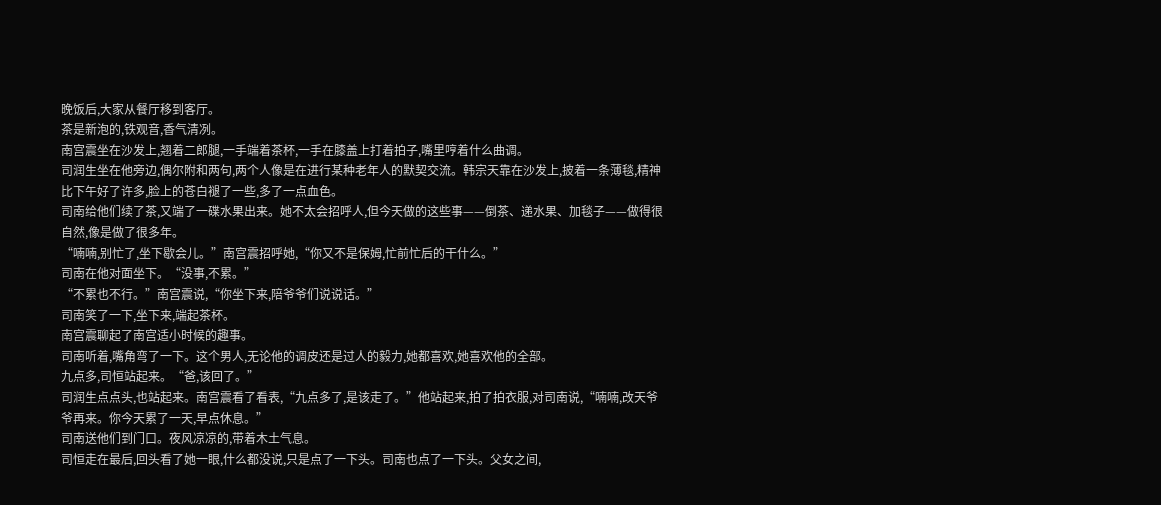晚饭后,大家从餐厅移到客厅。
茶是新泡的,铁观音,香气清冽。
南宫震坐在沙发上,翘着二郎腿,一手端着茶杯,一手在膝盖上打着拍子,嘴里哼着什么曲调。
司润生坐在他旁边,偶尔附和两句,两个人像是在进行某种老年人的默契交流。韩宗天靠在沙发上,披着一条薄毯,精神比下午好了许多,脸上的苍白褪了一些,多了一点血色。
司南给他们续了茶,又端了一碟水果出来。她不太会招呼人,但今天做的这些事——倒茶、递水果、加毯子——做得很自然,像是做了很多年。
“喃喃,别忙了,坐下歇会儿。”南宫震招呼她,“你又不是保姆,忙前忙后的干什么。”
司南在他对面坐下。“没事,不累。”
“不累也不行。”南宫震说,“你坐下来,陪爷爷们说说话。”
司南笑了一下,坐下来,端起茶杯。
南宫震聊起了南宫适小时候的趣事。
司南听着,嘴角弯了一下。这个男人,无论他的调皮还是过人的毅力,她都喜欢,她喜欢他的全部。
九点多,司恒站起来。“爸,该回了。”
司润生点点头,也站起来。南宫震看了看表,“九点多了,是该走了。”他站起来,拍了拍衣服,对司南说,“喃喃,改天爷爷再来。你今天累了一天,早点休息。”
司南送他们到门口。夜风凉凉的,带着木土气息。
司恒走在最后,回头看了她一眼,什么都没说,只是点了一下头。司南也点了一下头。父女之间,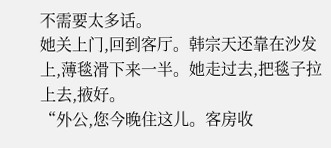不需要太多话。
她关上门,回到客厅。韩宗天还靠在沙发上,薄毯滑下来一半。她走过去,把毯子拉上去,掖好。
“外公,您今晚住这儿。客房收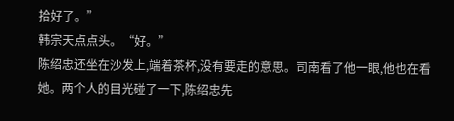拾好了。”
韩宗天点点头。“好。”
陈绍忠还坐在沙发上,端着茶杯,没有要走的意思。司南看了他一眼,他也在看她。两个人的目光碰了一下,陈绍忠先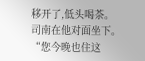移开了,低头喝茶。
司南在他对面坐下。
“您今晚也住这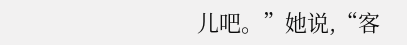儿吧。”她说,“客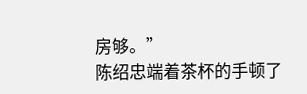房够。”
陈绍忠端着茶杯的手顿了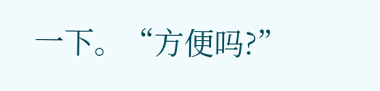一下。“方便吗?”